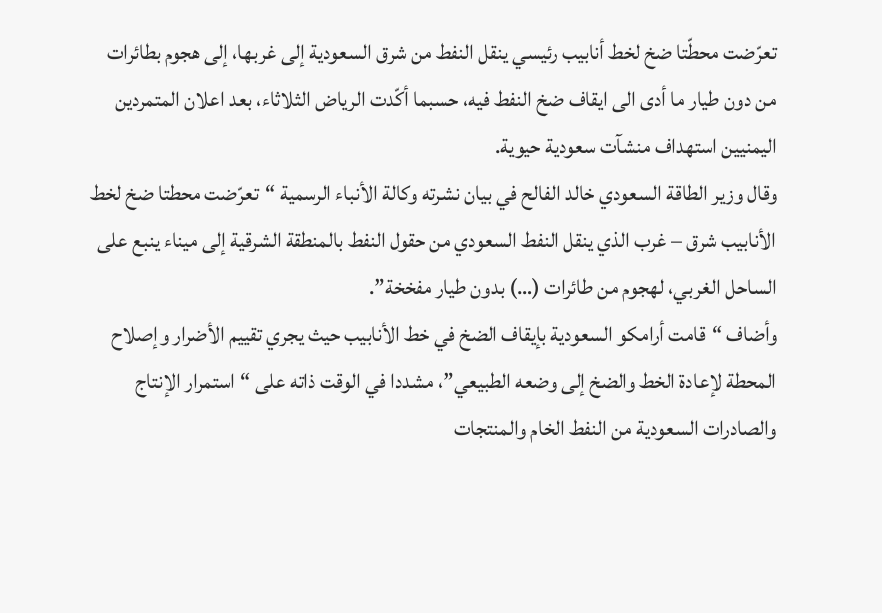تعرّضت محطّتا ضخ لخط أنابيب رئيسي ينقل النفط من شرق السعودية إلى غربها، إلى هجوم بطائرات من دون طيار ما أدى الى ايقاف ضخ النفط فيه، حسبما أكّدت الرياض الثلاثاء، بعد اعلان المتمردين اليمنيين استهداف منشآت سعودية حيوية.
وقال وزير الطاقة السعودي خالد الفالح في بيان نشرته وكالة الأنباء الرسمية “تعرّضت محطتا ضخ لخط الأنابيب شرق – غرب الذي ينقل النفط السعودي من حقول النفط بالمنطقة الشرقية إلى ميناء ينبع على الساحل الغربي، لهجوم من طائرات (…) بدون طيار مفخخة”.
وأضاف “قامت أرامكو السعودية بإيقاف الضخ في خط الأنابيب حيث يجري تقييم الأضرار وإصلاح المحطة لإعادة الخط والضخ إلى وضعه الطبيعي”، مشددا في الوقت ذاته على “استمرار الإنتاج والصادرات السعودية من النفط الخام والمنتجات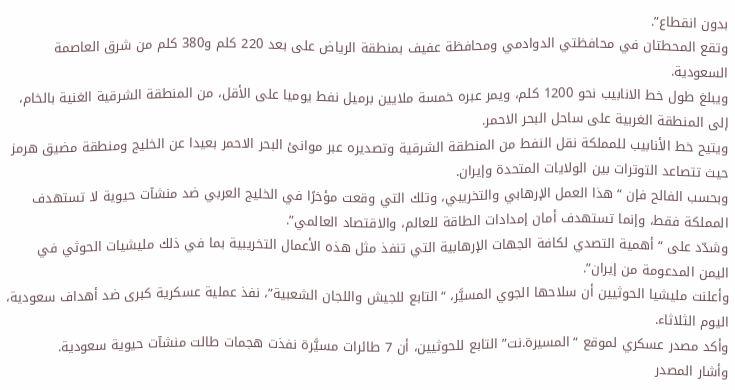بدون انقطاع”.
وتقع المحطتان في محافظتي الدوادمي ومحافظة عفيف بمنطقة الرياض على بعد 220 كلم و380 كلم من شرق العاصمة السعودية.
ويبلغ طول خط الانابيب نحو 1200 كلم، ويمر عبره خمسة ملايين برميل نفط يوميا على الأقل، من المنطقة الشرقية الغنية بالخام، إلى المنطقة الغربية على ساحل البحر الاحمر.
ويتيح خط الأنابيب للمملكة نقل النفط من المنطقة الشرقية وتصديره عبر موانئ البحر الاحمر بعيدا عن الخليج ومنطقة مضيق هرمز حيث تتصاعد التوترات بين الولايات المتحدة وإيران.
وبحسب الفالح فإن “هذا العمل الإرهابي والتخريبي، وتلك التي وقعت مؤخرًا في الخليج العربي ضد منشآت حيوية لا تستهدف المملكة فقط، وإنما تستهدف أمان إمدادات الطاقة للعالم، والاقتصاد العالمي”.
وشدّد على “أهمية التصدي لكافة الجهات الإرهابية التي تنفذ مثل هذه الأعمال التخريبية بما في ذلك مليشيات الحوثي في اليمن المدعومة من إيران”.
وأعلنت مليشيا الحوثيين أن سلاحها الجوي المسيَّر، “التابع للجيش واللجان الشعبية”، نفذ عملية عسكرية كبرى ضد أهداف سعودية، اليوم الثلاثاء.
وأكد مصدر عسكري لموقع “المسيرة.نت” التابع للحوثيين، أن 7 طائرات مسيَّرة نفذت هجمات طالت منشآت حيوية سعودية.
وأشار المصدر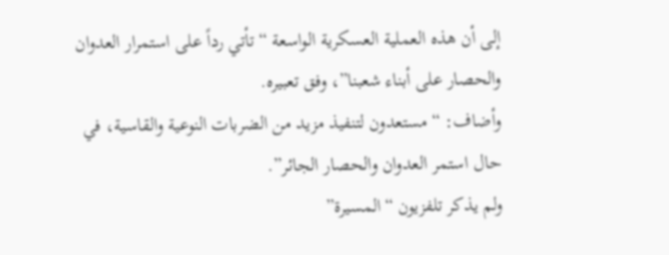إلى أن هذه العملية العسكرية الواسعة “تأتي رداً على استمرار العدوان والحصار على أبناء شعبنا”، وفق تعبيره.
وأضاف: “مستعدون لتنفيذ مزيد من الضربات النوعية والقاسية، في حال استمر العدوان والحصار الجائر”.
ولم يذكر تلفزيون “المسيرة”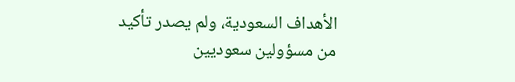الأهداف السعودية، ولم يصدر تأكيد من مسؤولين سعوديين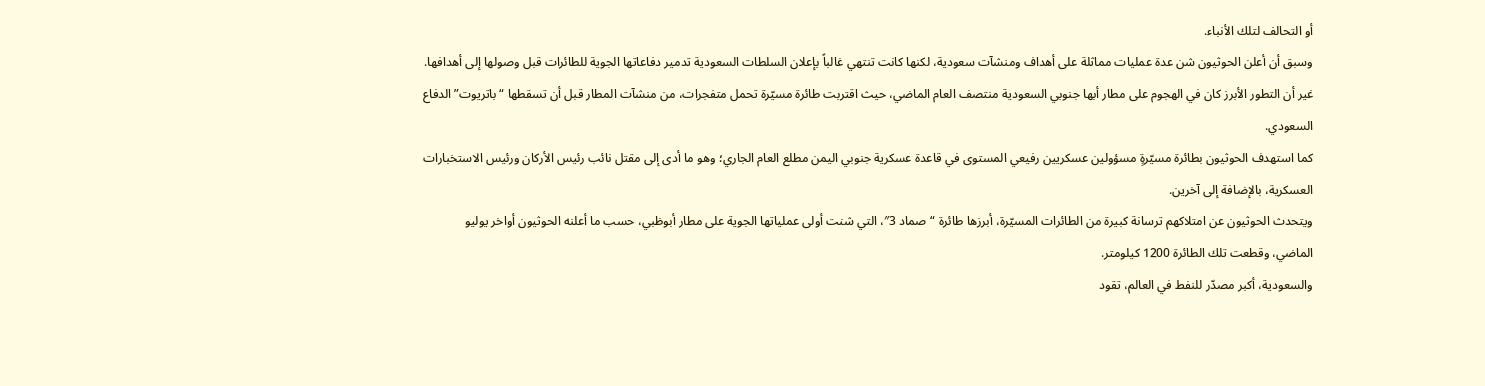أو التحالف لتلك الأنباء.
وسبق أن أعلن الحوثيون شن عدة عمليات مماثلة على أهداف ومنشآت سعودية، لكنها كانت تنتهي غالباً بإعلان السلطات السعودية تدمير دفاعاتها الجوية للطائرات قبل وصولها إلى أهدافها.
غير أن التطور الأبرز كان في الهجوم على مطار أبها جنوبي السعودية منتصف العام الماضي، حيث اقتربت طائرة مسيّرة تحمل متفجرات، من منشآت المطار قبل أن تسقطها “باتريوت” الدفاع السعودي.
كما استهدف الحوثيون بطائرة مسيّرةٍ مسؤولين عسكريين رفيعي المستوى في قاعدة عسكرية جنوبي اليمن مطلع العام الجاري؛ وهو ما أدى إلى مقتل نائب رئيس الأركان ورئيس الاستخبارات العسكرية، بالإضافة إلى آخرين.
ويتحدث الحوثيون عن امتلاكهم ترسانة كبيرة من الطائرات المسيّرة، أبرزها طائرة “صماد 3″، التي شنت أولى عملياتها الجوية على مطار أبوظبي، حسب ما أعلنه الحوثيون أواخر يوليو الماضي، وقطعت تلك الطائرة 1200 كيلومتر.
والسعودية، أكبر مصدّر للنفط في العالم، تقود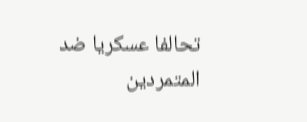تحالفا عسكريا ضد المتمردين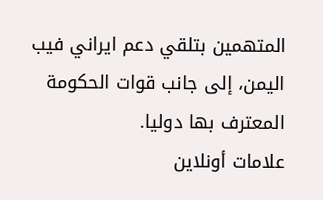المتهمين بتلقي دعم ايراني فيب اليمن، إلى جانب قوات الحكومة المعترف بها دوليا.
علامات أونلاين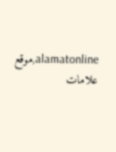alamatonline,موقع علامات